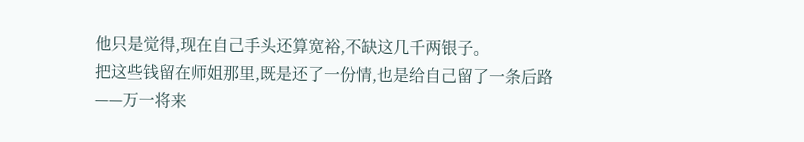他只是觉得,现在自己手头还算宽裕,不缺这几千两银子。
把这些钱留在师姐那里,既是还了一份情,也是给自己留了一条后路——万一将来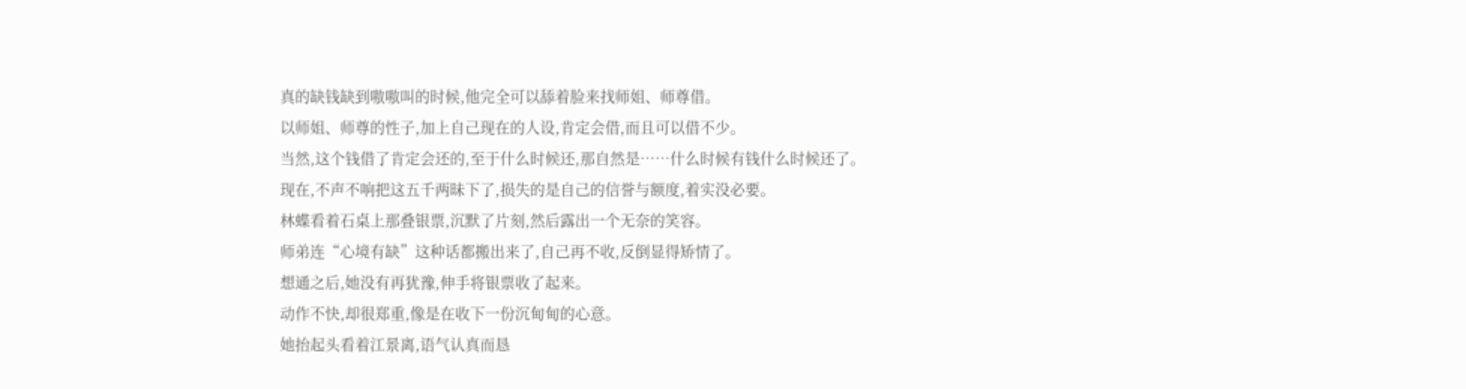真的缺钱缺到嗷嗷叫的时候,他完全可以舔着脸来找师姐、师尊借。
以师姐、师尊的性子,加上自己现在的人设,肯定会借,而且可以借不少。
当然,这个钱借了肯定会还的,至于什么时候还,那自然是……什么时候有钱什么时候还了。
现在,不声不响把这五千两昧下了,损失的是自己的信誉与额度,着实没必要。
林蝶看着石桌上那叠银票,沉默了片刻,然后露出一个无奈的笑容。
师弟连“心境有缺”这种话都搬出来了,自己再不收,反倒显得矫情了。
想通之后,她没有再犹豫,伸手将银票收了起来。
动作不快,却很郑重,像是在收下一份沉甸甸的心意。
她抬起头看着江景离,语气认真而恳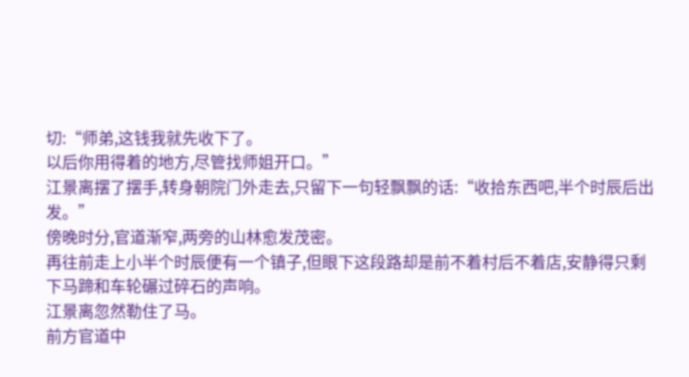切:“师弟,这钱我就先收下了。
以后你用得着的地方,尽管找师姐开口。”
江景离摆了摆手,转身朝院门外走去,只留下一句轻飘飘的话:“收拾东西吧,半个时辰后出发。”
傍晚时分,官道渐窄,两旁的山林愈发茂密。
再往前走上小半个时辰便有一个镇子,但眼下这段路却是前不着村后不着店,安静得只剩下马蹄和车轮碾过碎石的声响。
江景离忽然勒住了马。
前方官道中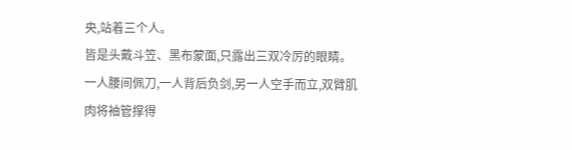央,站着三个人。
皆是头戴斗笠、黑布蒙面,只露出三双冷厉的眼睛。
一人腰间佩刀,一人背后负剑,另一人空手而立,双臂肌肉将袖管撑得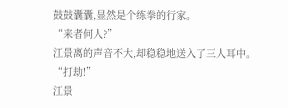鼓鼓囊囊,显然是个练拳的行家。
“来者何人?”
江景离的声音不大,却稳稳地送入了三人耳中。
“打劫!”
江景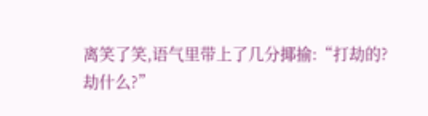离笑了笑,语气里带上了几分揶揄:“打劫的?
劫什么?”